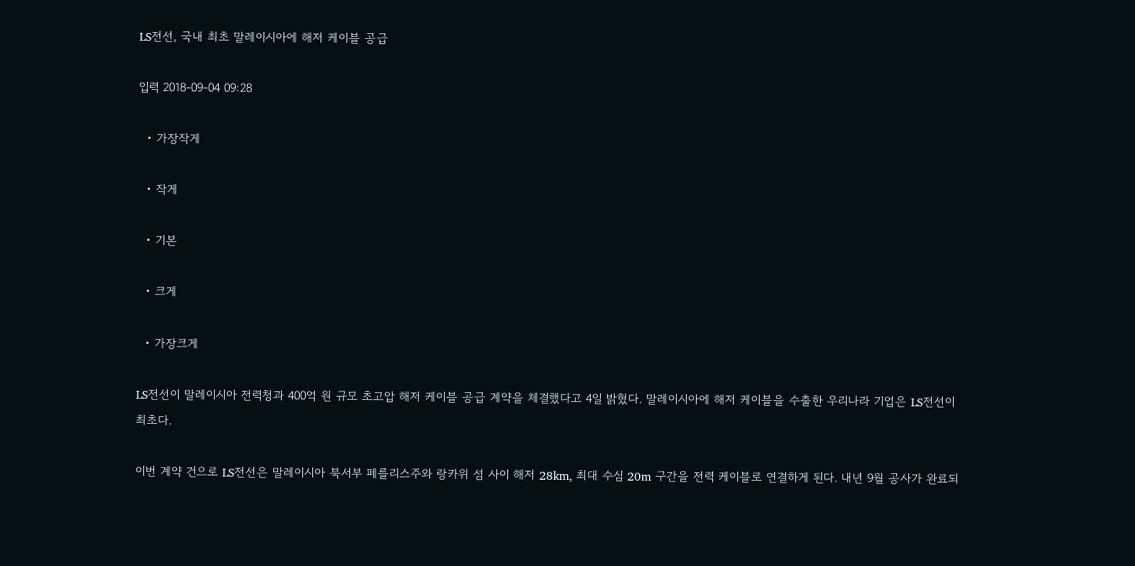LS전선, 국내 최초 말레이시아에 해저 케이블 공급

입력 2018-09-04 09:28

  • 가장작게

  • 작게

  • 기본

  • 크게

  • 가장크게

LS전선이 말레이시아 전력청과 400억 원 규모 초고압 해저 케이블 공급 계약을 체결했다고 4일 밝혔다. 말레이시아에 해저 케이블을 수출한 우리나라 기업은 LS전선이 최초다.

이번 계약 건으로 LS전선은 말레이시아 북서부 페를리스주와 랑카위 섬 사이 해저 28km, 최대 수심 20m 구간을 전력 케이블로 연결하게 된다. 내년 9월 공사가 완료되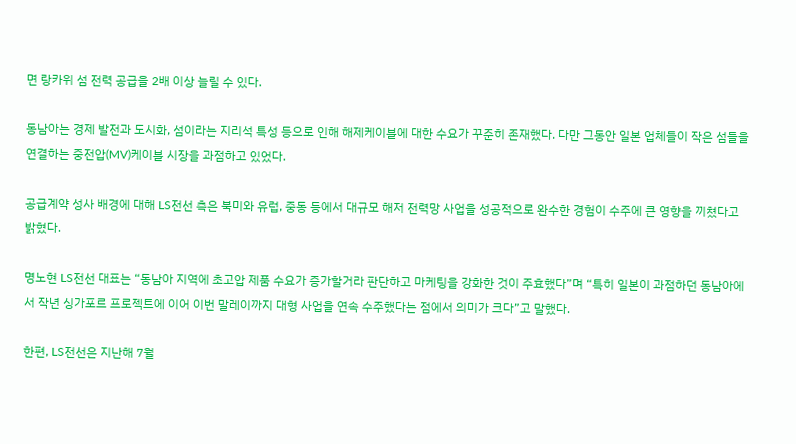면 랑카위 섬 전력 공급을 2배 이상 늘릴 수 있다.

동남아는 경제 발전과 도시화, 섬이라는 지리석 특성 등으로 인해 해제케이블에 대한 수요가 꾸준히 존재했다. 다만 그동안 일본 업체들이 작은 섬들을 연결하는 중전압(MV)케이블 시장을 과점하고 있었다.

공급계약 성사 배경에 대해 LS전선 측은 북미와 유럽, 중동 등에서 대규모 해저 전력망 사업을 성공적으로 완수한 경험이 수주에 큰 영향을 끼쳤다고 밝혔다.

명노현 LS전선 대표는 “동남아 지역에 초고압 제품 수요가 증가할거라 판단하고 마케팅을 강화한 것이 주효했다”며 “특히 일본이 과점하던 동남아에서 작년 싱가포르 프로젝트에 이어 이번 말레이까지 대형 사업을 연속 수주했다는 점에서 의미가 크다”고 말했다.

한편, LS전선은 지난해 7월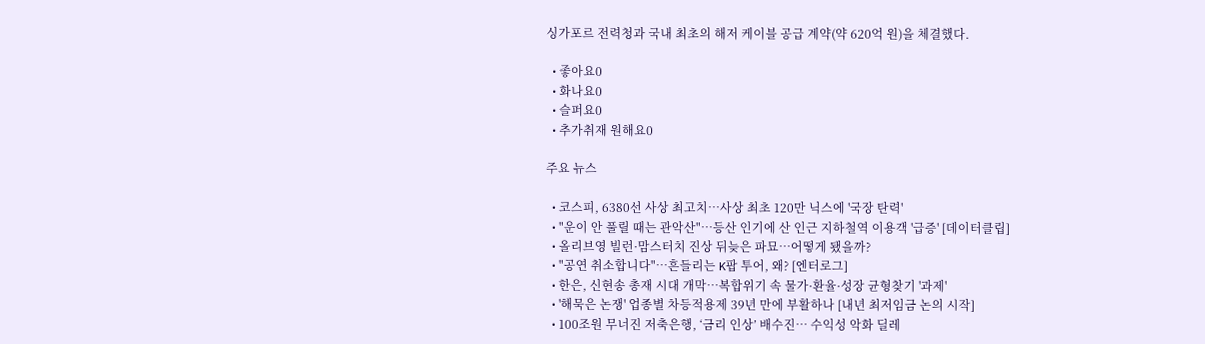싱가포르 전력청과 국내 최초의 해저 케이블 공급 계약(약 620억 원)을 체결했다.

  • 좋아요0
  • 화나요0
  • 슬퍼요0
  • 추가취재 원해요0

주요 뉴스

  • 코스피, 6380선 사상 최고치…사상 최초 120만 닉스에 '국장 탄력'
  • "운이 안 풀릴 때는 관악산"…등산 인기에 산 인근 지하철역 이용객 '급증' [데이터클립]
  • 올리브영 빌런·맘스터치 진상 뒤늦은 파묘…어떻게 됐을까?
  • "공연 취소합니다"⋯흔들리는 K팝 투어, 왜? [엔터로그]
  • 한은, 신현송 총재 시대 개막⋯복합위기 속 물가·환율·성장 균형찾기 '과제'
  • '해묵은 논쟁' 업종별 차등적용제 39년 만에 부활하나 [내년 최저임금 논의 시작]
  • 100조원 무너진 저축은행, ‘금리 인상’ 배수진… 수익성 악화 딜레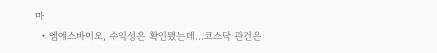마
  • 엠에스바이오, 수익성은 확인됐는데…코스닥 관건은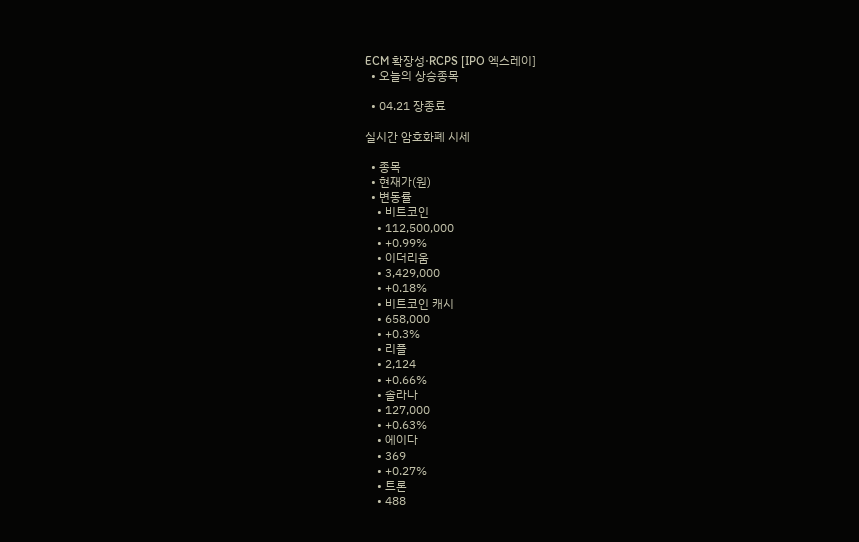ECM 확장성·RCPS [IPO 엑스레이]
  • 오늘의 상승종목

  • 04.21 장종료

실시간 암호화폐 시세

  • 종목
  • 현재가(원)
  • 변동률
    • 비트코인
    • 112,500,000
    • +0.99%
    • 이더리움
    • 3,429,000
    • +0.18%
    • 비트코인 캐시
    • 658,000
    • +0.3%
    • 리플
    • 2,124
    • +0.66%
    • 솔라나
    • 127,000
    • +0.63%
    • 에이다
    • 369
    • +0.27%
    • 트론
    • 488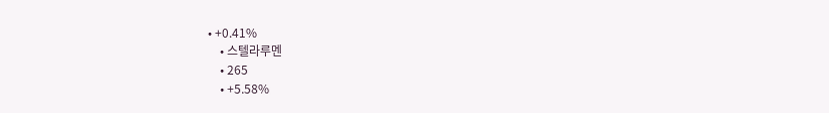• +0.41%
    • 스텔라루멘
    • 265
    • +5.58%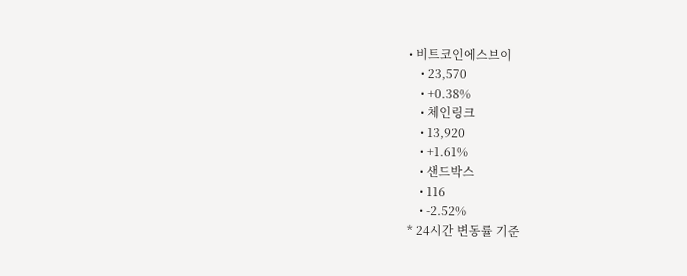• 비트코인에스브이
    • 23,570
    • +0.38%
    • 체인링크
    • 13,920
    • +1.61%
    • 샌드박스
    • 116
    • -2.52%
* 24시간 변동률 기준